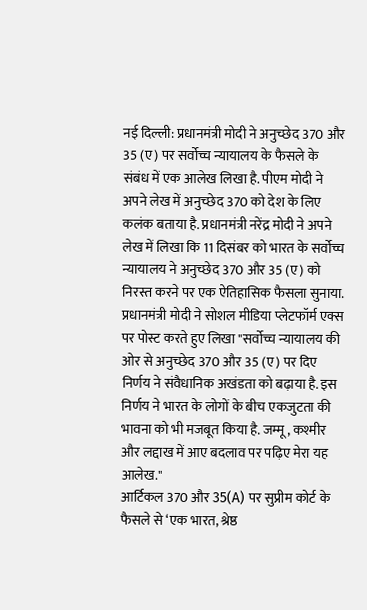नई दिल्ली: प्रधानमंत्री मोदी ने अनुच्छेद 370 और 35 (ए) पर सर्वोच्च न्यायालय के फैसले के संबंध में एक आलेख लिखा है. पीएम मोदी ने अपने लेख में अनुच्छेद 370 को देश के लिए कलंक बताया है. प्रधानमंत्री नरेंद्र मोदी ने अपने लेख में लिखा कि 11 दिसंबर को भारत के सर्वोच्च न्यायालय ने अनुच्छेद 370 और 35 (ए) को निरस्त करने पर एक ऐतिहासिक फैसला सुनाया.
प्रधानमंत्री मोदी ने सोशल मीडिया प्लेटफॉर्म एक्स पर पोस्ट करते हुए लिखा "सर्वोच्च न्यायालय की ओर से अनुच्छेद 370 और 35 (ए) पर दिए निर्णय ने संवैधानिक अखंडता को बढ़ाया है. इस निर्णय ने भारत के लोगों के बीच एकजुटता की भावना को भी मजबूत किया है. जम्मू, कश्मीर और लद्दाख में आए बदलाव पर पढ़िए मेरा यह आलेख."
आर्टिकल 370 और 35(A) पर सुप्रीम कोर्ट के फैसले से ‘एक भारत, श्रेष्ठ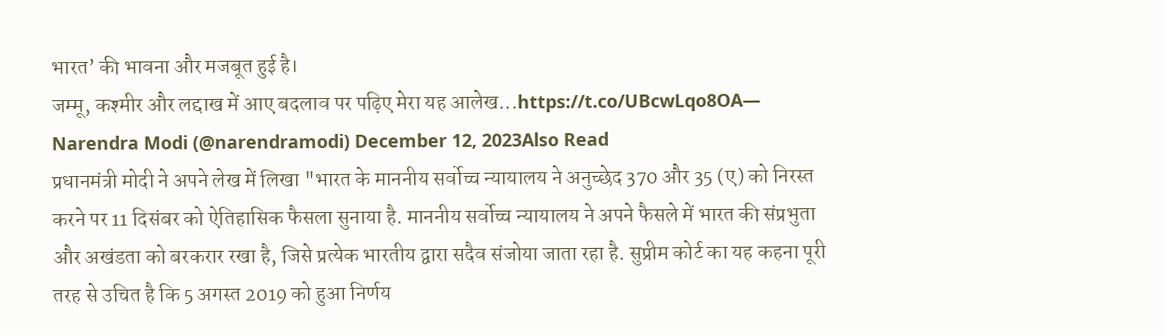भारत’ की भावना और मजबूत हुई है।
जम्मू, कश्मीर और लद्दाख में आए बदलाव पर पढ़िए मेरा यह आलेख...https://t.co/UBcwLqo8OA— Narendra Modi (@narendramodi) December 12, 2023Also Read
प्रधानमंत्री मोदी ने अपने लेख में लिखा "भारत के माननीय सर्वोच्च न्यायालय ने अनुच्छेद 370 और 35 (ए) को निरस्त करने पर 11 दिसंबर को ऐतिहासिक फैसला सुनाया है. माननीय सर्वोच्च न्यायालय ने अपने फैसले में भारत की संप्रभुता और अखंडता को बरकरार रखा है, जिसे प्रत्येक भारतीय द्वारा सदैव संजोया जाता रहा है. सुप्रीम कोर्ट का यह कहना पूरी तरह से उचित है कि 5 अगस्त 2019 को हुआ निर्णय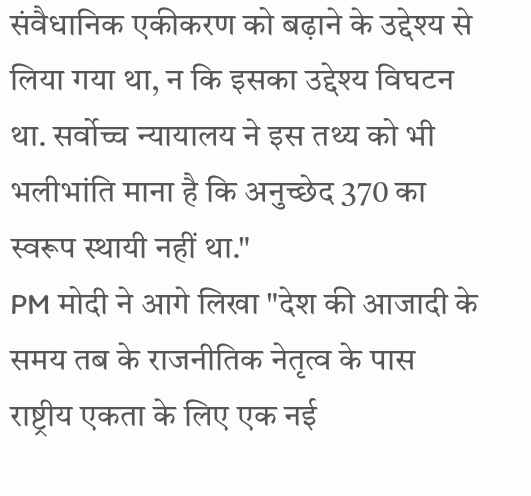संवैधानिक एकीकरण को बढ़ाने के उद्देश्य से लिया गया था, न कि इसका उद्देश्य विघटन था. सर्वोच्च न्यायालय ने इस तथ्य को भी भलीभांति माना है कि अनुच्छेद 370 का स्वरूप स्थायी नहीं था."
PM मोदी ने आगे लिखा "देश की आजादी के समय तब के राजनीतिक नेतृत्व के पास राष्ट्रीय एकता के लिए एक नई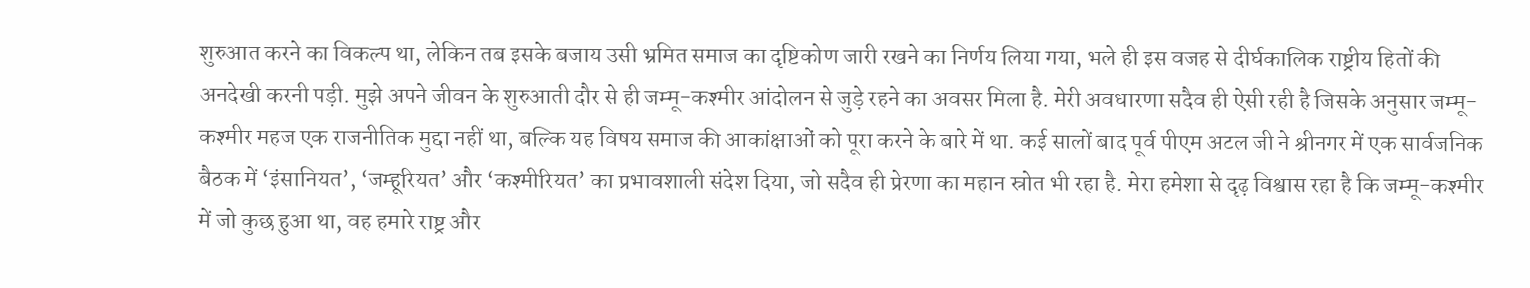शुरुआत करने का विकल्प था, लेकिन तब इसके बजाय उसी भ्रमित समाज का दृष्टिकोण जारी रखने का निर्णय लिया गया, भले ही इस वजह से दीर्घकालिक राष्ट्रीय हितों की अनदेखी करनी पड़ी. मुझे अपने जीवन के शुरुआती दौर से ही जम्मू-कश्मीर आंदोलन से जुड़े रहने का अवसर मिला है. मेरी अवधारणा सदैव ही ऐसी रही है जिसके अनुसार जम्मू-कश्मीर महज एक राजनीतिक मुद्दा नहीं था, बल्कि यह विषय समाज की आकांक्षाओं को पूरा करने के बारे में था. कई सालों बाद पूर्व पीएम अटल जी ने श्रीनगर में एक सार्वजनिक बैठक में ‘इंसानियत’, ‘जम्हूरियत’ और ‘कश्मीरियत’ का प्रभावशाली संदेश दिया, जो सदैव ही प्रेरणा का महान स्रोत भी रहा है. मेरा हमेशा से दृढ़ विश्वास रहा है कि जम्मू-कश्मीर में जो कुछ हुआ था, वह हमारे राष्ट्र और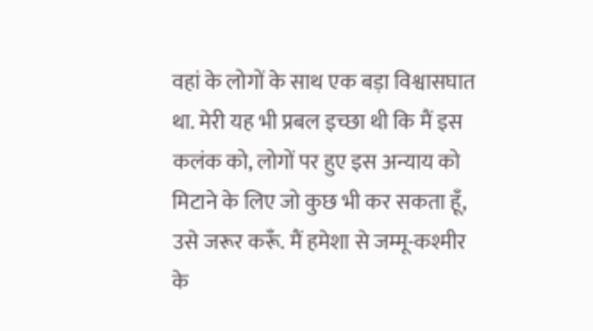वहां के लोगों के साथ एक बड़ा विश्वासघात था. मेरी यह भी प्रबल इच्छा थी कि मैं इस कलंक को, लोगों पर हुए इस अन्याय को मिटाने के लिए जो कुछ भी कर सकता हूँ, उसे जरूर करूँ. मैं हमेशा से जम्मू-कश्मीर के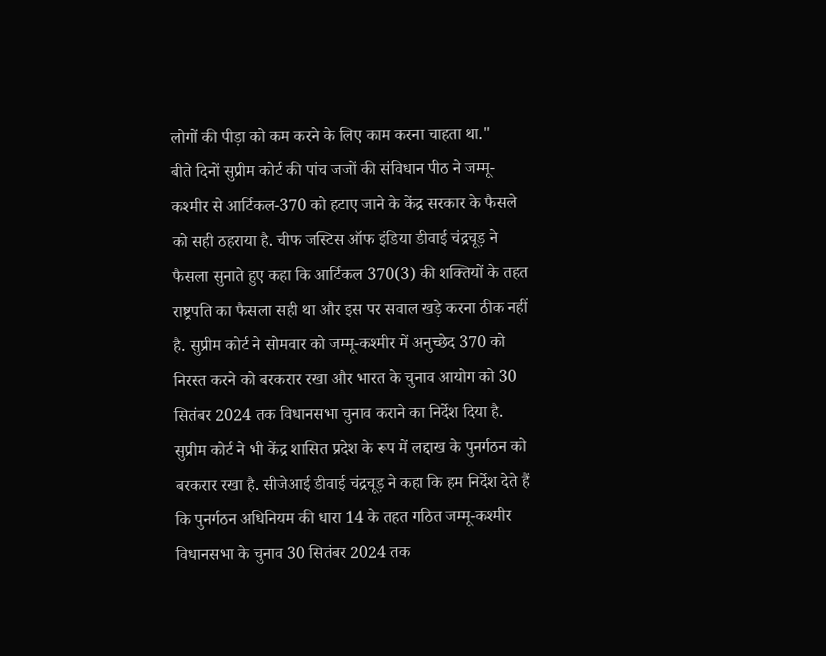लोगों की पीड़ा को कम करने के लिए काम करना चाहता था."
बीते दिनों सुप्रीम कोर्ट की पांच जजों की संविधान पीठ ने जम्मू-कश्मीर से आर्टिकल-370 को हटाए जाने के केंद्र सरकार के फैसले को सही ठहराया है. चीफ जस्टिस ऑफ इंडिया डीवाई चंद्रचूड़ ने फैसला सुनाते हुए कहा कि आर्टिकल 370(3) की शक्तियों के तहत राष्ट्रपति का फैसला सही था और इस पर सवाल खड़े करना ठीक नहीं है. सुप्रीम कोर्ट ने सोमवार को जम्मू-कश्मीर में अनुच्छेद 370 को निरस्त करने को बरकरार रखा और भारत के चुनाव आयोग को 30 सितंबर 2024 तक विधानसभा चुनाव कराने का निर्देश दिया है. सुप्रीम कोर्ट ने भी केंद्र शासित प्रदेश के रूप में लद्दाख के पुनर्गठन को बरकरार रखा है. सीजेआई डीवाई चंद्रचूड़ ने कहा कि हम निर्देश देते हैं कि पुनर्गठन अधिनियम की धारा 14 के तहत गठित जम्मू-कश्मीर विधानसभा के चुनाव 30 सितंबर 2024 तक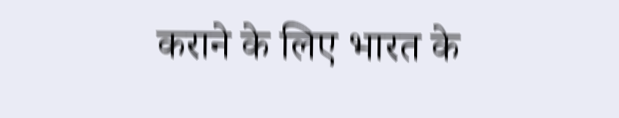कराने के लिए भारत के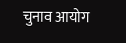चुनाव आयोग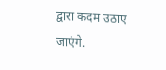द्वारा कदम उठाए जाएंगे.